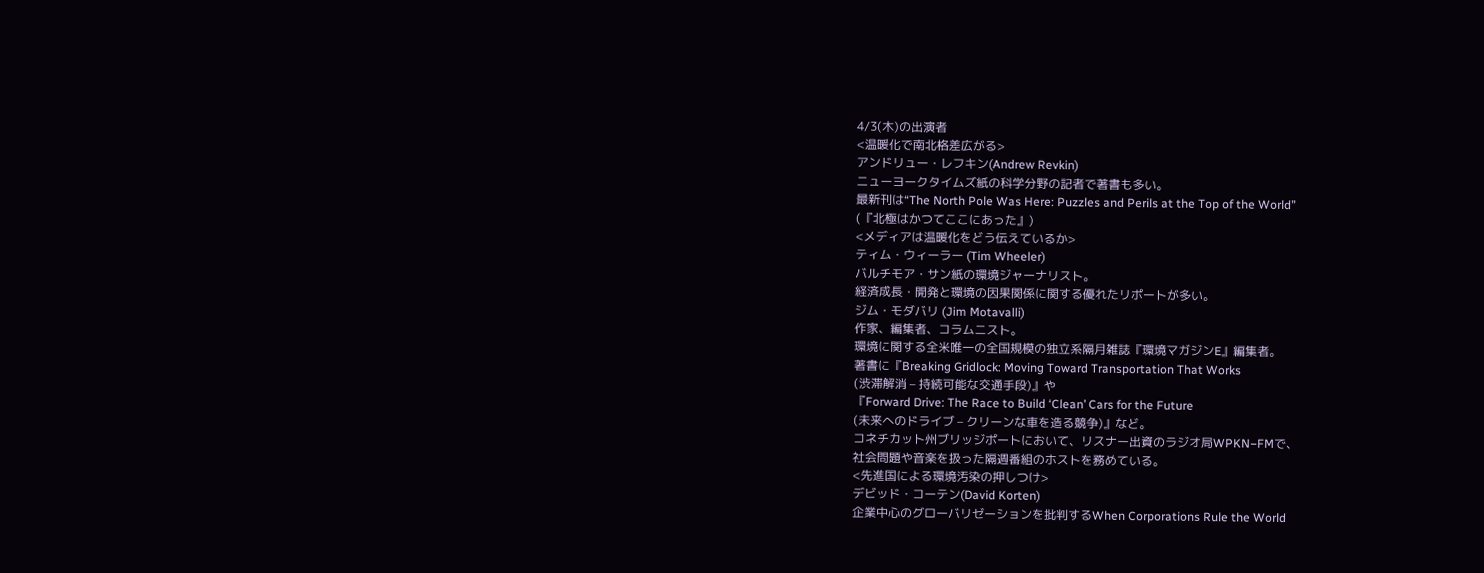4/3(木)の出演者
<温暖化で南北格差広がる>
アンドリュー・レフキン(Andrew Revkin)
ニューヨークタイムズ紙の科学分野の記者で著書も多い。
最新刊は“The North Pole Was Here: Puzzles and Perils at the Top of the World”
(『北極はかつてここにあった』)
<メディアは温暖化をどう伝えているか>
ティム・ウィーラー (Tim Wheeler)
バルチモア・サン紙の環境ジャーナリスト。
経済成長・開発と環境の因果関係に関する優れたリポートが多い。
ジム・モダバリ (Jim Motavalli)
作家、編集者、コラムニスト。
環境に関する全米唯一の全国規模の独立系隔月雑誌『環境マガジンE』編集者。
著書に『Breaking Gridlock: Moving Toward Transportation That Works
(渋滞解消 – 持続可能な交通手段)』や
『Forward Drive: The Race to Build ‘Clean’ Cars for the Future
(未来へのドライブ – クリーンな車を造る競争)』など。
コネチカット州ブリッジポートにおいて、リスナー出資のラジオ局WPKN−FMで、
社会問題や音楽を扱った隔週番組のホストを務めている。
<先進国による環境汚染の押しつけ>
デビッド・コーテン(David Korten)
企業中心のグローバリゼーションを批判するWhen Corporations Rule the World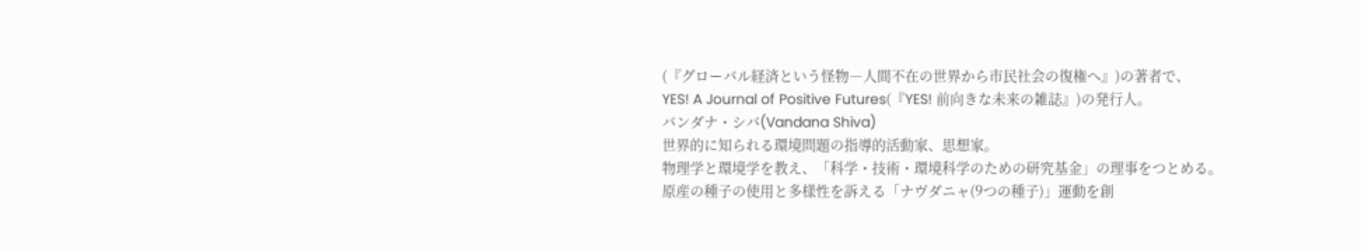(『グローバル経済という怪物―人間不在の世界から市民社会の復権へ』)の著者で、
YES! A Journal of Positive Futures(『YES! 前向きな未来の雑誌』)の発行人。
バンダナ・シバ(Vandana Shiva)
世界的に知られる環境問題の指導的活動家、思想家。
物理学と環境学を教え、「科学・技術・環境科学のための研究基金」の理事をつとめる。
原産の種子の使用と多様性を訴える「ナヴダニャ(9つの種子)」運動を創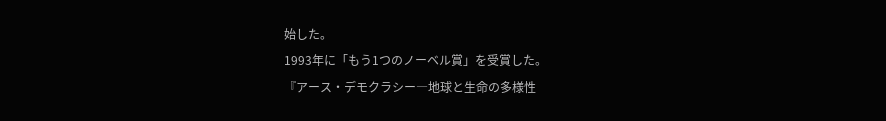始した。
1993年に「もう1つのノーベル賞」を受賞した。
『アース・デモクラシー―地球と生命の多様性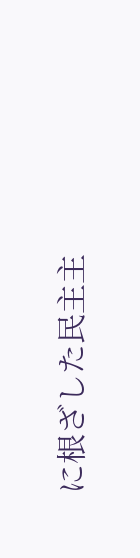に根ざした民主主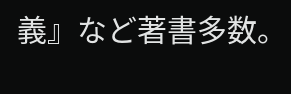義』など著書多数。